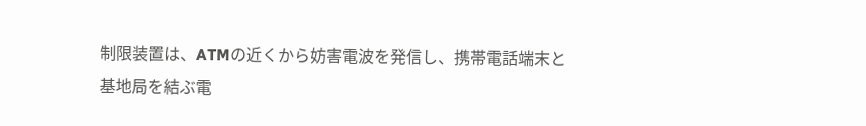制限装置は、ATMの近くから妨害電波を発信し、携帯電話端末と基地局を結ぶ電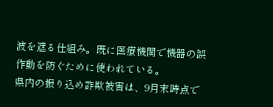波を遮る仕組み。既に医療機関で機器の誤作動を防ぐために使われている。
県内の振り込め詐欺被害は、9月末時点で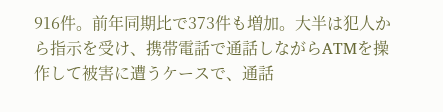916件。前年同期比で373件も増加。大半は犯人から指示を受け、携帯電話で通話しながらATMを操作して被害に遭うケースで、通話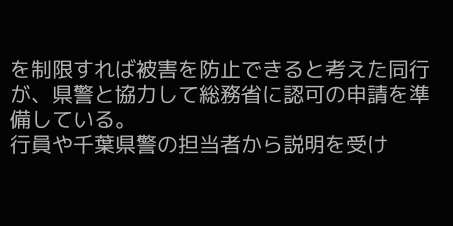を制限すれば被害を防止できると考えた同行が、県警と協力して総務省に認可の申請を準備している。
行員や千葉県警の担当者から説明を受け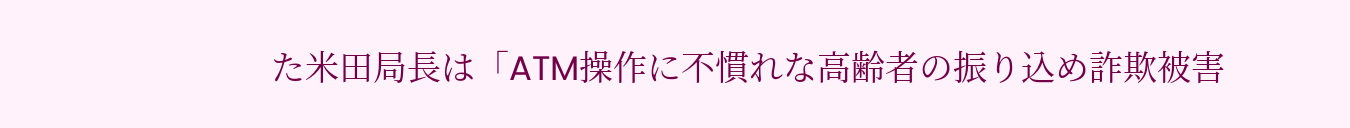た米田局長は「ATM操作に不慣れな高齢者の振り込め詐欺被害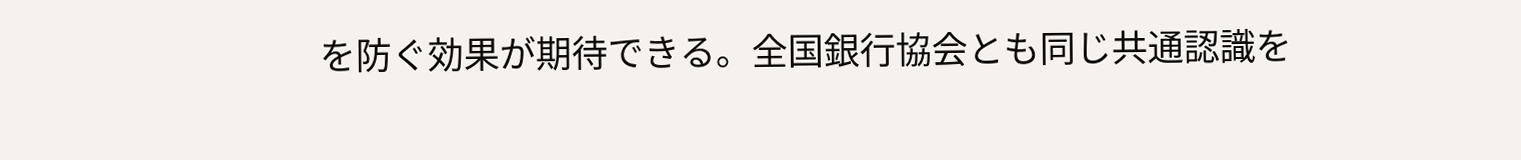を防ぐ効果が期待できる。全国銀行協会とも同じ共通認識を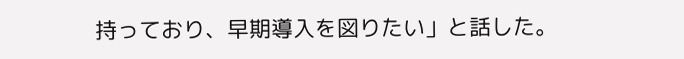持っており、早期導入を図りたい」と話した。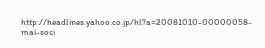http://headlines.yahoo.co.jp/hl?a=20081010-00000058-mai-soci